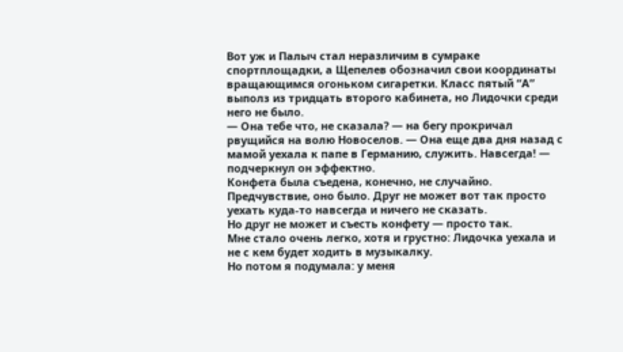Вот уж и Палыч стал неразличим в сумраке спортплощадки, а Щепелев обозначил свои координаты вращающимся огоньком сигаретки. Класс пятый “А” выполз из тридцать второго кабинета, но Лидочки среди него не было.
— Она тебе что, не сказала? — на бегу прокричал рвущийся на волю Новоселов. — Она еще два дня назад с мамой уехала к папе в Германию, служить. Навсегда! — подчеркнул он эффектно.
Конфета была съедена, конечно, не случайно. Предчувствие, оно было. Друг не может вот так просто уехать куда-то навсегда и ничего не сказать.
Но друг не может и съесть конфету — просто так.
Мне стало очень легко, хотя и грустно: Лидочка уехала и не с кем будет ходить в музыкалку.
Но потом я подумала: у меня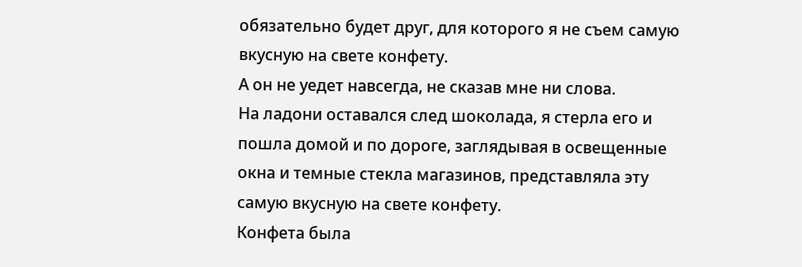обязательно будет друг, для которого я не съем самую вкусную на свете конфету.
А он не уедет навсегда, не сказав мне ни слова.
На ладони оставался след шоколада, я стерла его и пошла домой и по дороге, заглядывая в освещенные окна и темные стекла магазинов, представляла эту самую вкусную на свете конфету.
Конфета была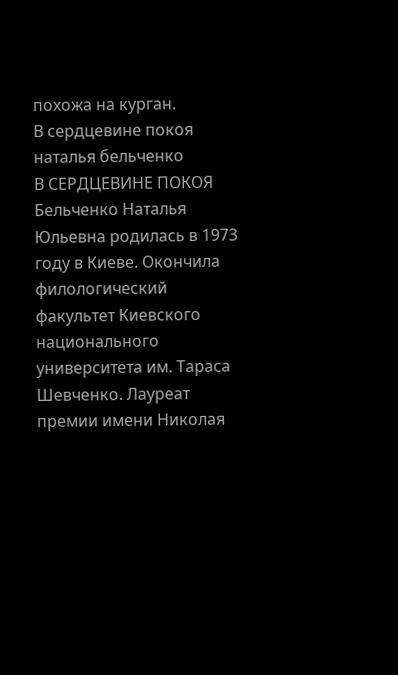похожа на курган.
В сердцевине покоя
наталья бельченко
В СЕРДЦЕВИНЕ ПОКОЯ
Бельченко Наталья Юльевна родилась в 1973 году в Киеве. Окончила филологический факультет Киевского национального университета им. Тараса Шевченко. Лауреат премии имени Николая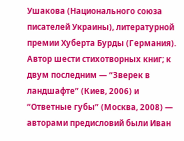Ушакова (Национального союза писателей Украины), литературной премии Хуберта Бурды (Германия). Автор шести стихотворных книг; к двум последним — “Зверек в ландшафте” (Киев, 2006) и “Ответные губы” (Москва, 2008) — авторами предисловий были Иван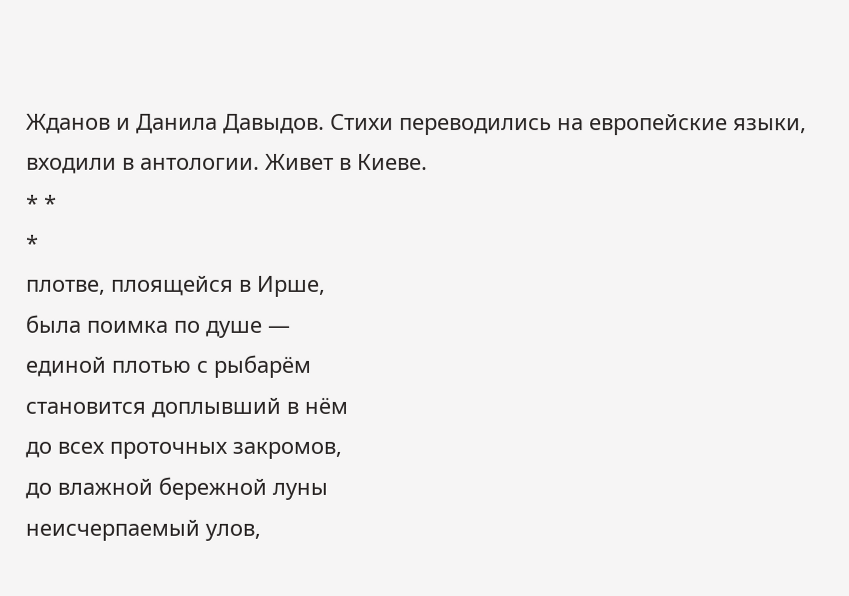Жданов и Данила Давыдов. Стихи переводились на европейские языки, входили в антологии. Живет в Киеве.
* *
*
плотве, плоящейся в Ирше,
была поимка по душе —
единой плотью с рыбарём
становится доплывший в нём
до всех проточных закромов,
до влажной бережной луны
неисчерпаемый улов,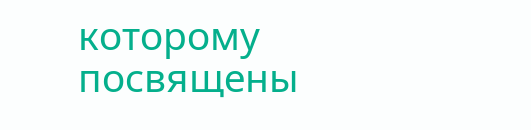которому посвящены